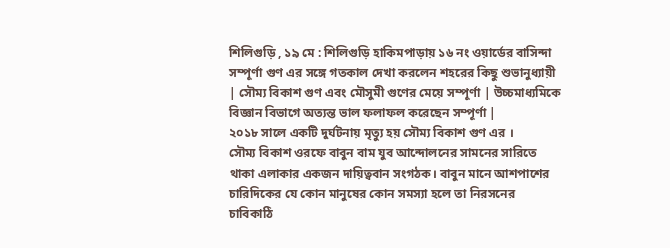শিলিগুড়ি , ১৯ মে : শিলিগুড়ি হাকিমপাড়ায় ১৬ নং ওয়ার্ডের বাসিন্দা সম্পূর্ণা গুণ এর সঙ্গে গতকাল দেখা করলেন শহরের কিছু শুভানুধ্যায়ী | সৌম্য বিকাশ গুণ এবং মৌসুমী গুণের মেয়ে সম্পূর্ণা | উচ্চমাধ্যমিকে বিজ্ঞান বিভাগে অত্যন্ত ভাল ফলাফল করেছেন সম্পূর্ণা |
২০১৮ সালে একটি দুর্ঘটনায় মৃত্যু হয় সৌম্য বিকাশ গুণ এর ।
সৌম্য বিকাশ ওরফে বাবুন বাম যুব আন্দোলনের সামনের সারিতে থাকা এলাকার একজন দায়িত্ববান সংগঠক। বাবুন মানে আশপাশের চারিদিকের যে কোন মানুষের কোন সমস্যা হলে তা নিরসনের চাবিকাঠি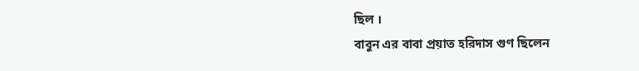ছিল ।
বাবুন এর বাবা প্রয়াত হরিদাস গুণ ছিলেন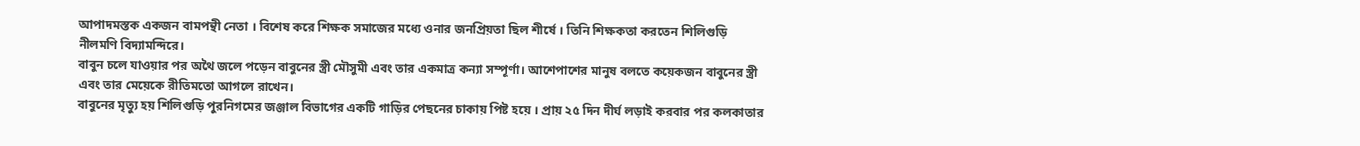আপাদমস্তক একজন বামপন্থী নেতা । বিশেষ করে শিক্ষক সমাজের মধ্যে ওনার জনপ্রিয়তা ছিল শীর্ষে । তিনি শিক্ষকতা করতেন শিলিগুড়ি নীলমণি বিদ্যামন্দিরে।
বাবুন চলে যাওয়ার পর অথৈ জলে পড়েন বাবুনের স্ত্রী মৌসুমী এবং তার একমাত্র কন্যা সম্পূর্ণা। আশেপাশের মানুষ বলতে কয়েকজন বাবুনের স্ত্রী এবং তার মেয়েকে রীতিমতো আগলে রাখেন।
বাবুনের মৃত্যু হয় শিলিগুড়ি পুরনিগমের জঞ্জাল বিভাগের একটি গাড়ির পেছনের চাকায় পিষ্ট হয়ে । প্রায় ২৫ দিন দীর্ঘ লড়াই করবার পর কলকাতার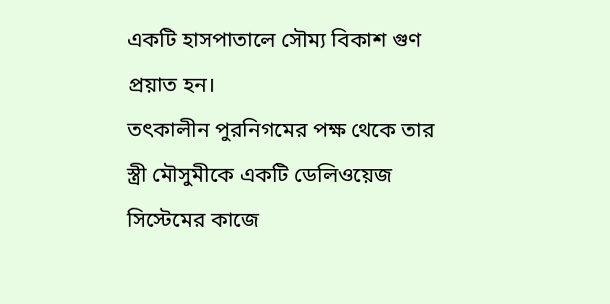একটি হাসপাতালে সৌম্য বিকাশ গুণ প্রয়াত হন।
তৎকালীন পুরনিগমের পক্ষ থেকে তার স্ত্রী মৌসুমীকে একটি ডেলিওয়েজ সিস্টেমের কাজে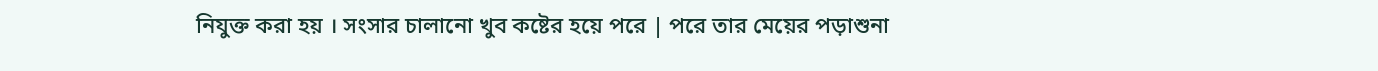নিযুক্ত করা হয় । সংসার চালানো খুব কষ্টের হয়ে পরে | পরে তার মেয়ের পড়াশুনা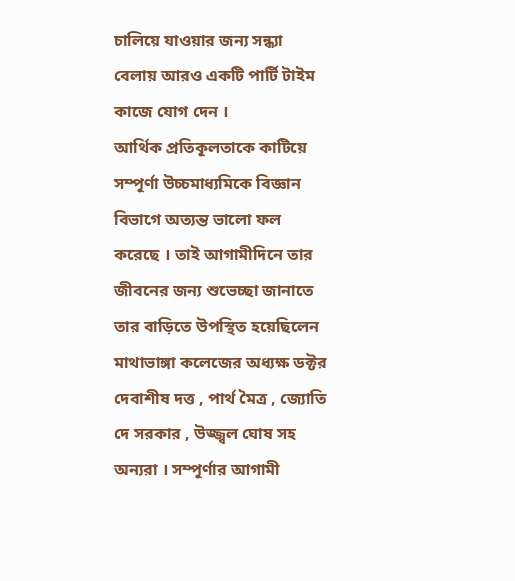চালিয়ে যাওয়ার জন্য সন্ধ্যা বেলায় আরও একটি পার্টি টাইম কাজে যোগ দেন ।
আর্থিক প্রতিকূলতাকে কাটিয়ে সম্পূর্ণা উচ্চমাধ্যমিকে বিজ্ঞান বিভাগে অত্যন্ত ভালো ফল করেছে । তাই আগামীদিনে তার জীবনের জন্য শুভেচ্ছা জানাতে তার বাড়িতে উপস্থিত হয়েছিলেন মাথাভাঙ্গা কলেজের অধ্যক্ষ ডক্টর দেবাশীষ দত্ত , পার্থ মৈত্র , জ্যোতি দে সরকার , উজ্জ্বল ঘোষ সহ অন্যরা । সম্পূর্ণার আগামী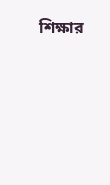শিক্ষার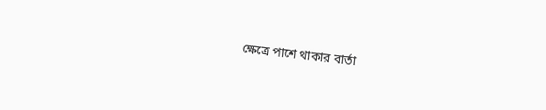ক্ষেত্রে পাশে থাকার বার্তা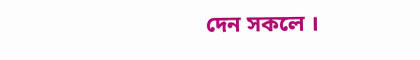দেন সকলে ।